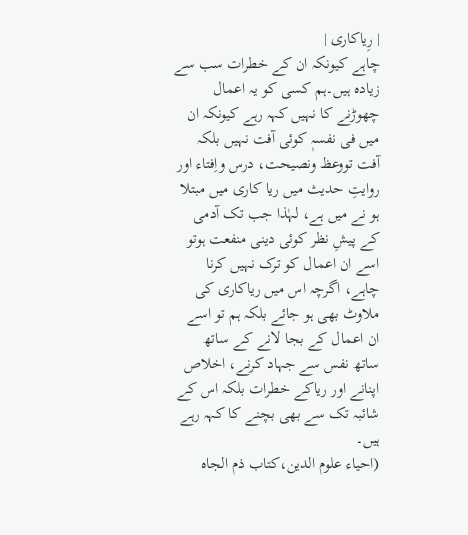| رِیاکاری |
چاہے کیونکہ ان کے خطرات سب سے زیادہ ہیں۔ہم کسی کو یہ اعمال چھوڑنے کا نہیں کہہ رہے کیونکہ ان میں فی نفسہٖ کوئی آفت نہیں بلکہ آفت تووعظ ونصیحت، درس واِفتاء اور روایتِ حدیث میں ریا کاری میں مبتلا ہو نے میں ہے، لہٰذا جب تک آدمی کے پیشِ نظر کوئی دینی منفعت ہوتو اسے ان اعمال کو ترک نہیں کرنا چاہے، اگرچہ اس میں ریاکاری کی ملاوٹ بھی ہو جائے بلکہ ہم تو اسے ان اعمال کے بجا لانے کے ساتھ ساتھ نفس سے جہاد کرنے، اخلاص اپنانے اور ریاکے خطرات بلکہ اس کے شائبہ تک سے بھی بچنے کا کہہ رہے ہیں۔
(احیاء علوم الدین،کتاب ذم الجاہ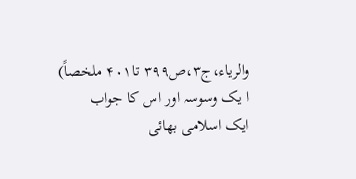والریاء،ج۳،ص۳۹۹ تا۴۰۱ ملخصاً)
ا یک وسوسہ اور اس کا جواب
ایک اسلامی بھائی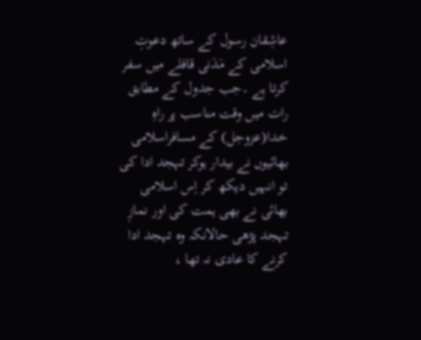عاشِقان رسول کے ساتھ دعوتِ اسلامی کے مَدَنی قافلے میں سفر کرتا ہے ۔جب جدول کے مطابق رات میں وقت مناسب پر راہِ خدا(عزوجل) کے مسافراسلامی بھائیوں نے بیدار ہوکر تہجد ادا کی تو انہیں دیکھ کر اِس اسلامی بھائی نے بھی ہمت کی اور نمازِ تہجد پڑھی حالانکہ وہ تہجد ادا کرنے کا عادی نہ تھا ،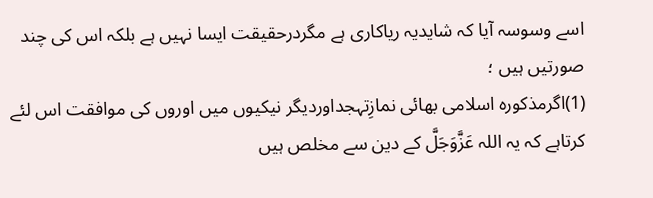اسے وسوسہ آیا کہ شایدیہ ریاکاری ہے مگردرحقیقت ایسا نہیں ہے بلکہ اس کی چند صورتیں ہیں ؛
(1)اگرمذکورہ اسلامی بھائی نمازِتہجداوردیگر نیکیوں میں اوروں کی موافقت اس لئے کرتاہے کہ یہ اللہ عَزَّوَجَلَّ کے دین سے مخلص ہیں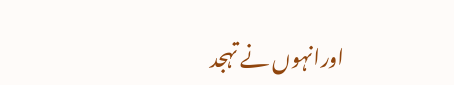اورانہوں نے تہجد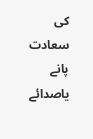کی سعادت پانے یاصدائے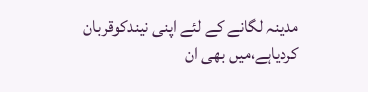مدینہ لگانے کے لئے اپنی نیندکوقربان کردیاہے،میں بھی ان